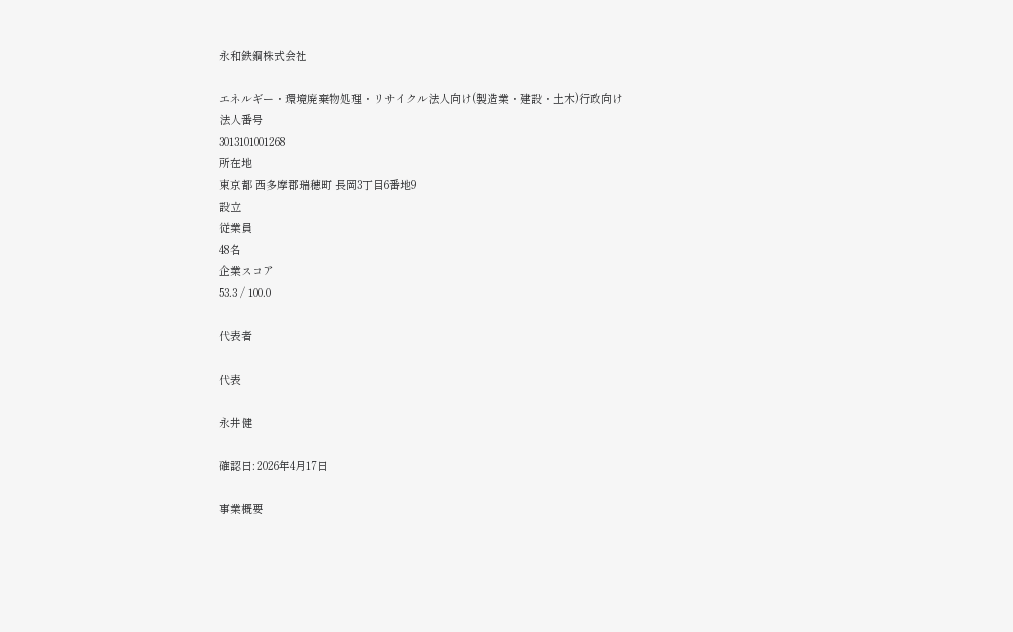永和鉄鋼株式会社

エネルギー・環境廃棄物処理・リサイクル法人向け(製造業・建設・土木)行政向け
法人番号
3013101001268
所在地
東京都 西多摩郡瑞穂町 長岡3丁目6番地9
設立
従業員
48名
企業スコア
53.3 / 100.0

代表者

代表

永井健

確認日: 2026年4月17日

事業概要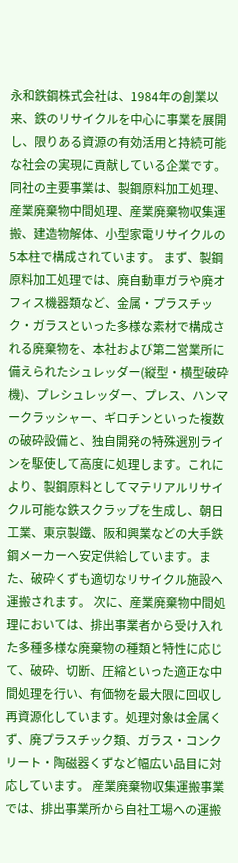永和鉄鋼株式会社は、1984年の創業以来、鉄のリサイクルを中心に事業を展開し、限りある資源の有効活用と持続可能な社会の実現に貢献している企業です。同社の主要事業は、製鋼原料加工処理、産業廃棄物中間処理、産業廃棄物収集運搬、建造物解体、小型家電リサイクルの5本柱で構成されています。 まず、製鋼原料加工処理では、廃自動車ガラや廃オフィス機器類など、金属・プラスチック・ガラスといった多様な素材で構成される廃棄物を、本社および第二営業所に備えられたシュレッダー(縦型・横型破砕機)、プレシュレッダー、プレス、ハンマークラッシャー、ギロチンといった複数の破砕設備と、独自開発の特殊選別ラインを駆使して高度に処理します。これにより、製鋼原料としてマテリアルリサイクル可能な鉄スクラップを生成し、朝日工業、東京製鐵、阪和興業などの大手鉄鋼メーカーへ安定供給しています。また、破砕くずも適切なリサイクル施設へ運搬されます。 次に、産業廃棄物中間処理においては、排出事業者から受け入れた多種多様な廃棄物の種類と特性に応じて、破砕、切断、圧縮といった適正な中間処理を行い、有価物を最大限に回収し再資源化しています。処理対象は金属くず、廃プラスチック類、ガラス・コンクリート・陶磁器くずなど幅広い品目に対応しています。 産業廃棄物収集運搬事業では、排出事業所から自社工場への運搬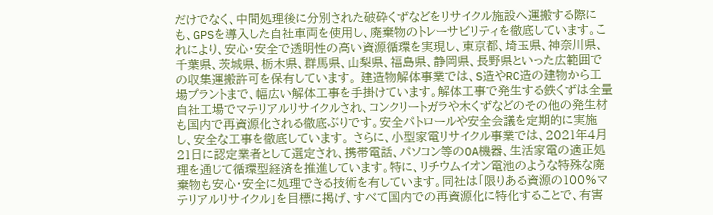だけでなく、中間処理後に分別された破砕くずなどをリサイクル施設へ運搬する際にも、GPSを導入した自社車両を使用し、廃棄物のトレーサビリティを徹底しています。これにより、安心・安全で透明性の高い資源循環を実現し、東京都、埼玉県、神奈川県、千葉県、茨城県、栃木県、群馬県、山梨県、福島県、静岡県、長野県といった広範囲での収集運搬許可を保有しています。 建造物解体事業では、S造やRC造の建物から工場プラントまで、幅広い解体工事を手掛けています。解体工事で発生する鉄くずは全量自社工場でマテリアルリサイクルされ、コンクリートガラや木くずなどのその他の発生材も国内で再資源化される徹底ぶりです。安全パトロールや安全会議を定期的に実施し、安全な工事を徹底しています。 さらに、小型家電リサイクル事業では、2021年4月21日に認定業者として選定され、携帯電話、パソコン等のOA機器、生活家電の適正処理を通じて循環型経済を推進しています。特に、リチウムイオン電池のような特殊な廃棄物も安心・安全に処理できる技術を有しています。同社は「限りある資源の100%マテリアルリサイクル」を目標に掲げ、すべて国内での再資源化に特化することで、有害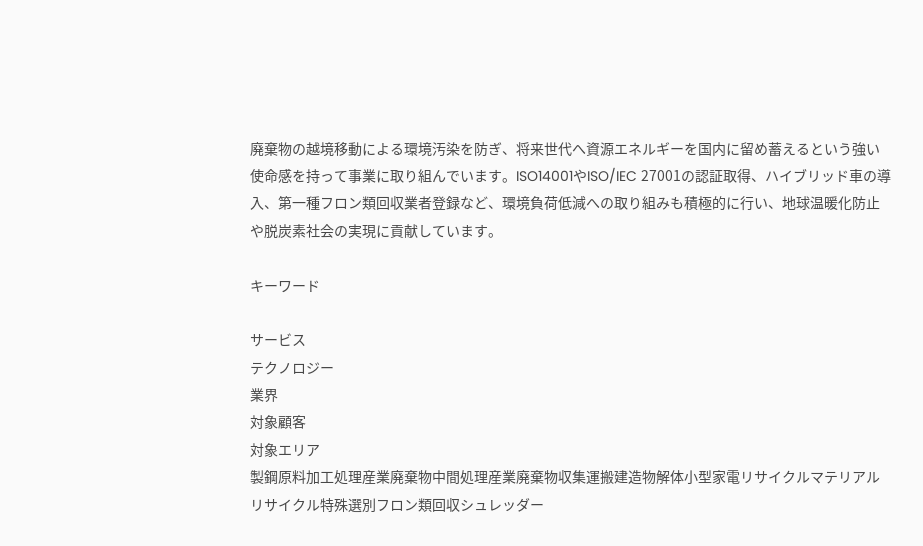廃棄物の越境移動による環境汚染を防ぎ、将来世代へ資源エネルギーを国内に留め蓄えるという強い使命感を持って事業に取り組んでいます。ISO14001やISO/IEC 27001の認証取得、ハイブリッド車の導入、第一種フロン類回収業者登録など、環境負荷低減への取り組みも積極的に行い、地球温暖化防止や脱炭素社会の実現に貢献しています。

キーワード

サービス
テクノロジー
業界
対象顧客
対象エリア
製鋼原料加工処理産業廃棄物中間処理産業廃棄物収集運搬建造物解体小型家電リサイクルマテリアルリサイクル特殊選別フロン類回収シュレッダー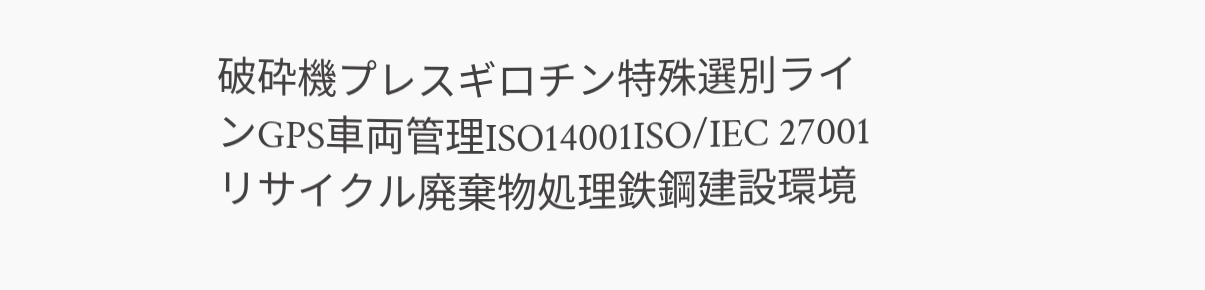破砕機プレスギロチン特殊選別ラインGPS車両管理ISO14001ISO/IEC 27001リサイクル廃棄物処理鉄鋼建設環境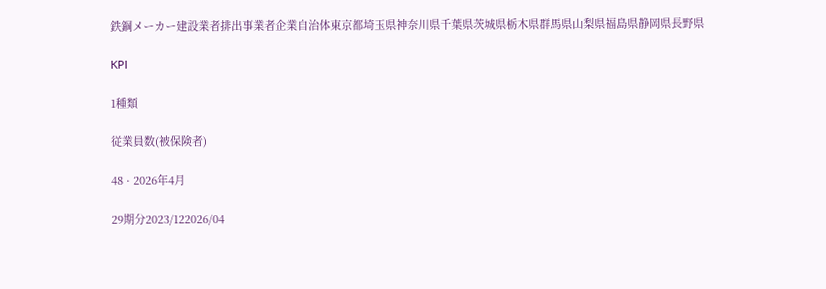鉄鋼メーカー建設業者排出事業者企業自治体東京都埼玉県神奈川県千葉県茨城県栃木県群馬県山梨県福島県静岡県長野県

KPI

1種類

従業員数(被保険者)

48 · 2026年4月

29期分2023/122026/04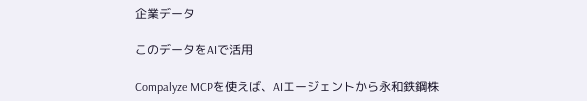企業データ

このデータをAIで活用

Compalyze MCPを使えば、AIエージェントから永和鉄鋼株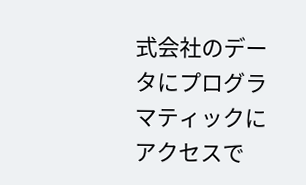式会社のデータにプログラマティックにアクセスで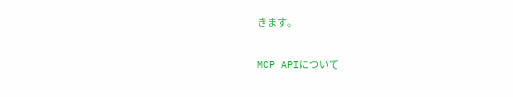きます。

MCP APIについて